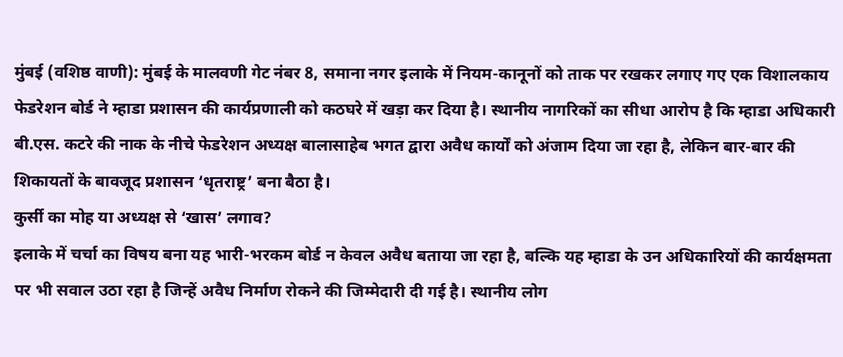मुंबई (वशिष्ठ वाणी): मुंबई के मालवणी गेट नंबर 8, समाना नगर इलाके में नियम-कानूनों को ताक पर रखकर लगाए गए एक विशालकाय फेडरेशन बोर्ड ने म्हाडा प्रशासन की कार्यप्रणाली को कठघरे में खड़ा कर दिया है। स्थानीय नागरिकों का सीधा आरोप है कि म्हाडा अधिकारी बी.एस. कटरे की नाक के नीचे फेडरेशन अध्यक्ष बालासाहेब भगत द्वारा अवैध कार्यों को अंजाम दिया जा रहा है, लेकिन बार-बार की शिकायतों के बावजूद प्रशासन ‘धृतराष्ट्र’ बना बैठा है।
कुर्सी का मोह या अध्यक्ष से ‘खास’ लगाव?
इलाके में चर्चा का विषय बना यह भारी-भरकम बोर्ड न केवल अवैध बताया जा रहा है, बल्कि यह म्हाडा के उन अधिकारियों की कार्यक्षमता पर भी सवाल उठा रहा है जिन्हें अवैध निर्माण रोकने की जिम्मेदारी दी गई है। स्थानीय लोग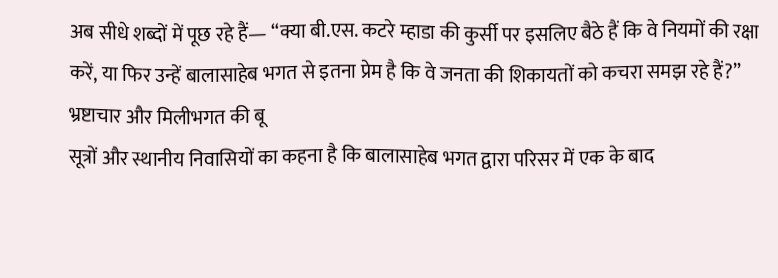अब सीधे शब्दों में पूछ रहे हैं— “क्या बी.एस. कटरे म्हाडा की कुर्सी पर इसलिए बैठे हैं कि वे नियमों की रक्षा करें, या फिर उन्हें बालासाहेब भगत से इतना प्रेम है कि वे जनता की शिकायतों को कचरा समझ रहे हैं?”
भ्रष्टाचार और मिलीभगत की बू
सूत्रों और स्थानीय निवासियों का कहना है कि बालासाहेब भगत द्वारा परिसर में एक के बाद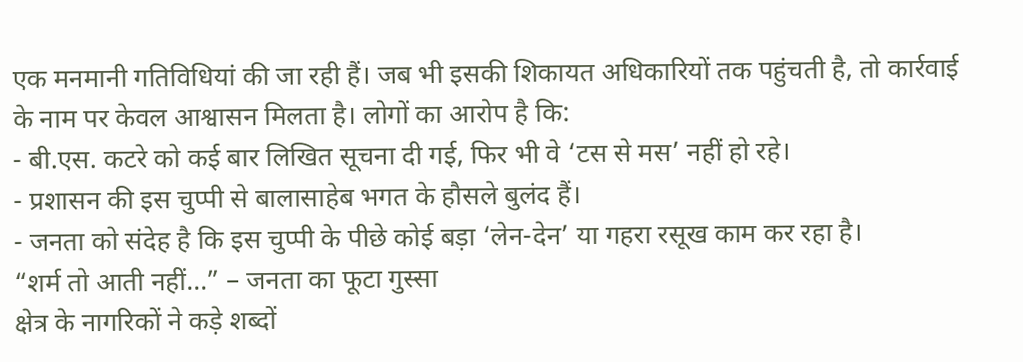एक मनमानी गतिविधियां की जा रही हैं। जब भी इसकी शिकायत अधिकारियों तक पहुंचती है, तो कार्रवाई के नाम पर केवल आश्वासन मिलता है। लोगों का आरोप है कि:
- बी.एस. कटरे को कई बार लिखित सूचना दी गई, फिर भी वे ‘टस से मस’ नहीं हो रहे।
- प्रशासन की इस चुप्पी से बालासाहेब भगत के हौसले बुलंद हैं।
- जनता को संदेह है कि इस चुप्पी के पीछे कोई बड़ा ‘लेन-देन’ या गहरा रसूख काम कर रहा है।
“शर्म तो आती नहीं…” – जनता का फूटा गुस्सा
क्षेत्र के नागरिकों ने कड़े शब्दों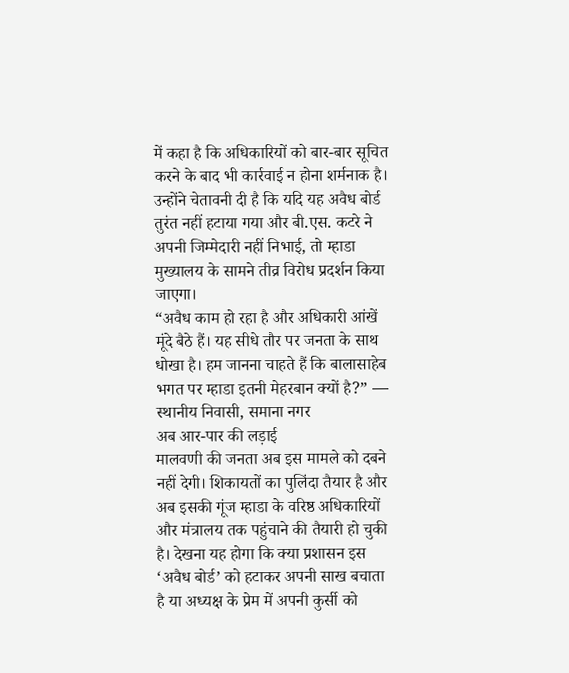में कहा है कि अधिकारियों को बार-बार सूचित करने के बाद भी कार्रवाई न होना शर्मनाक है। उन्होंने चेतावनी दी है कि यदि यह अवैध बोर्ड तुरंत नहीं हटाया गया और बी.एस. कटरे ने अपनी जिम्मेदारी नहीं निभाई, तो म्हाडा मुख्यालय के सामने तीव्र विरोध प्रदर्शन किया जाएगा।
“अवैध काम हो रहा है और अधिकारी आंखें मूंदे बैठे हैं। यह सीधे तौर पर जनता के साथ धोखा है। हम जानना चाहते हैं कि बालासाहेब भगत पर म्हाडा इतनी मेहरबान क्यों है?” — स्थानीय निवासी, समाना नगर
अब आर-पार की लड़ाई
मालवणी की जनता अब इस मामले को दबने नहीं देगी। शिकायतों का पुलिंदा तैयार है और अब इसकी गूंज म्हाडा के वरिष्ठ अधिकारियों और मंत्रालय तक पहुंचाने की तैयारी हो चुकी है। देखना यह होगा कि क्या प्रशासन इस ‘अवैध बोर्ड’ को हटाकर अपनी साख बचाता है या अध्यक्ष के प्रेम में अपनी कुर्सी को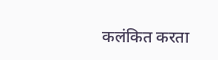कलंकित करता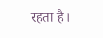रहता है।